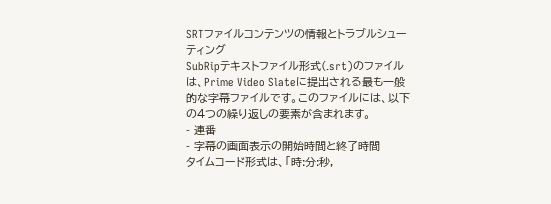SRTファイルコンテンツの情報とトラブルシューティング
SubRipテキストファイル形式(.srt)のファイルは、Prime Video Slateに提出される最も一般的な字幕ファイルです。このファイルには、以下の4つの繰り返しの要素が含まれます。
- 連番
- 字幕の画面表示の開始時間と終了時間
タイムコード形式は、「時:分:秒,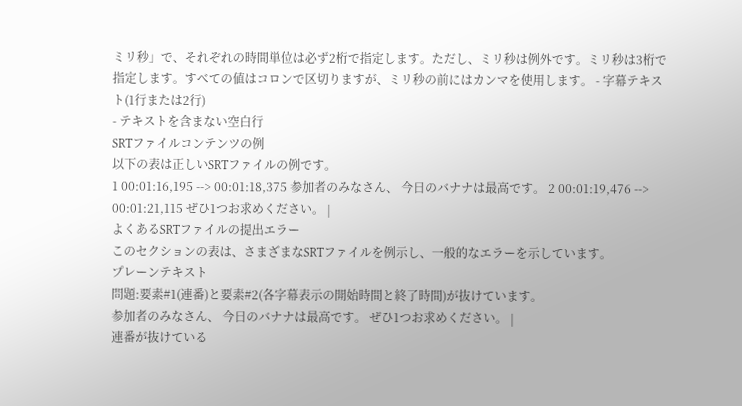ミリ秒」で、それぞれの時間単位は必ず2桁で指定します。ただし、ミリ秒は例外です。ミリ秒は3桁で指定します。すべての値はコロンで区切りますが、ミリ秒の前にはカンマを使用します。 - 字幕テキスト(1行または2行)
- テキストを含まない空白行
SRTファイルコンテンツの例
以下の表は正しいSRTファイルの例です。
1 00:01:16,195 --> 00:01:18,375 参加者のみなさん、 今日のバナナは最高です。 2 00:01:19,476 --> 00:01:21,115 ぜひ1つお求めください。 |
よくあるSRTファイルの提出エラー
このセクションの表は、さまざまなSRTファイルを例示し、一般的なエラーを示しています。
プレーンテキスト
問題:要素#1(連番)と要素#2(各字幕表示の開始時間と終了時間)が抜けています。
参加者のみなさん、 今日のバナナは最高です。 ぜひ1つお求めください。 |
連番が抜けている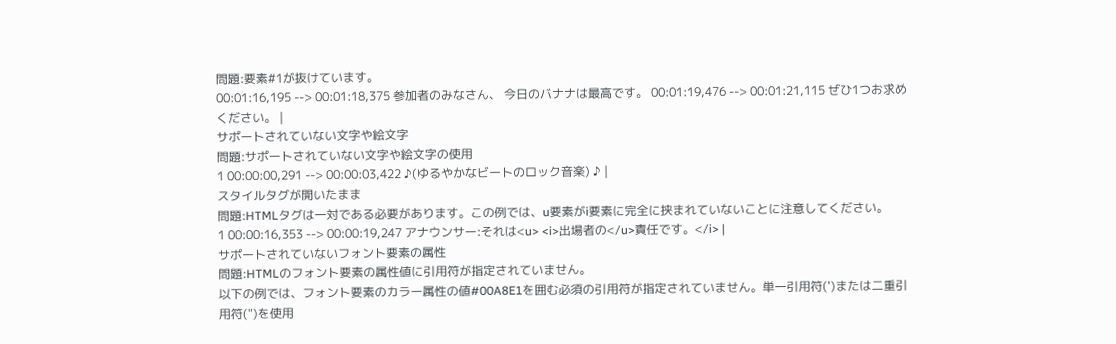問題:要素#1が抜けています。
00:01:16,195 --> 00:01:18,375 参加者のみなさん、 今日のバナナは最高です。 00:01:19,476 --> 00:01:21,115 ぜひ1つお求めください。 |
サポートされていない文字や絵文字
問題:サポートされていない文字や絵文字の使用
1 00:00:00,291 --> 00:00:03,422 ♪(ゆるやかなビートのロック音楽) ♪ |
スタイルタグが開いたまま
問題:HTMLタグは一対である必要があります。この例では、u要素がi要素に完全に挟まれていないことに注意してください。
1 00:00:16,353 --> 00:00:19,247 アナウンサー:それは<u> <i>出場者の</u>責任です。</i> |
サポートされていないフォント要素の属性
問題:HTMLのフォント要素の属性値に引用符が指定されていません。
以下の例では、フォント要素のカラー属性の値#00A8E1を囲む必須の引用符が指定されていません。単一引用符(')または二重引用符(")を使用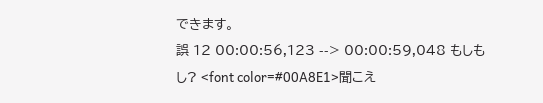できます。
誤 12 00:00:56,123 --> 00:00:59,048 もしもし? <font color=#00A8E1>聞こえ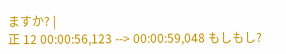ますか? |
正 12 00:00:56,123 --> 00:00:59,048 もしもし?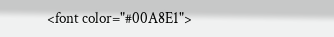<font color="#00A8E1">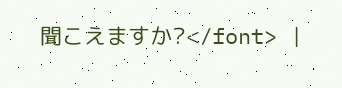聞こえますか?</font> |